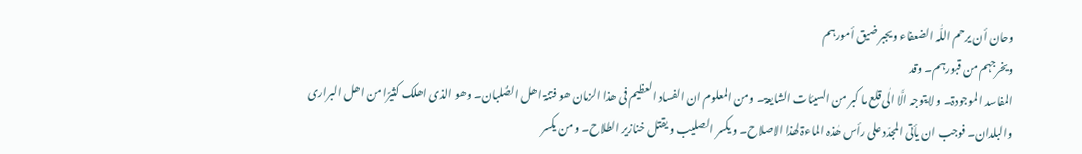وحان أن یرحم اللّٰہ الضعفاء ویجبر ضیق أمورہم
ویخرجہم من قبورہم۔ وقد
المفاسد الموجودۃ۔ و لایتوجہ الَّا الٰی قلع ما کبر من السیئات الشایعۃ۔ ومن المعلوم ان الفساد العظیم فی ھذا الزمان ھو فتنۃ اھل الصُّلبان۔ وھو الذی اھلک کثیرًا من اھل البراری والبلدان۔ فوجب ان یأتی المجدّد علی رأس ھٰذہ الماءۃ لھذا الاصلاح۔ و یکسر الصلیب و یقتل خنازیر الطلاح۔ و من یکسر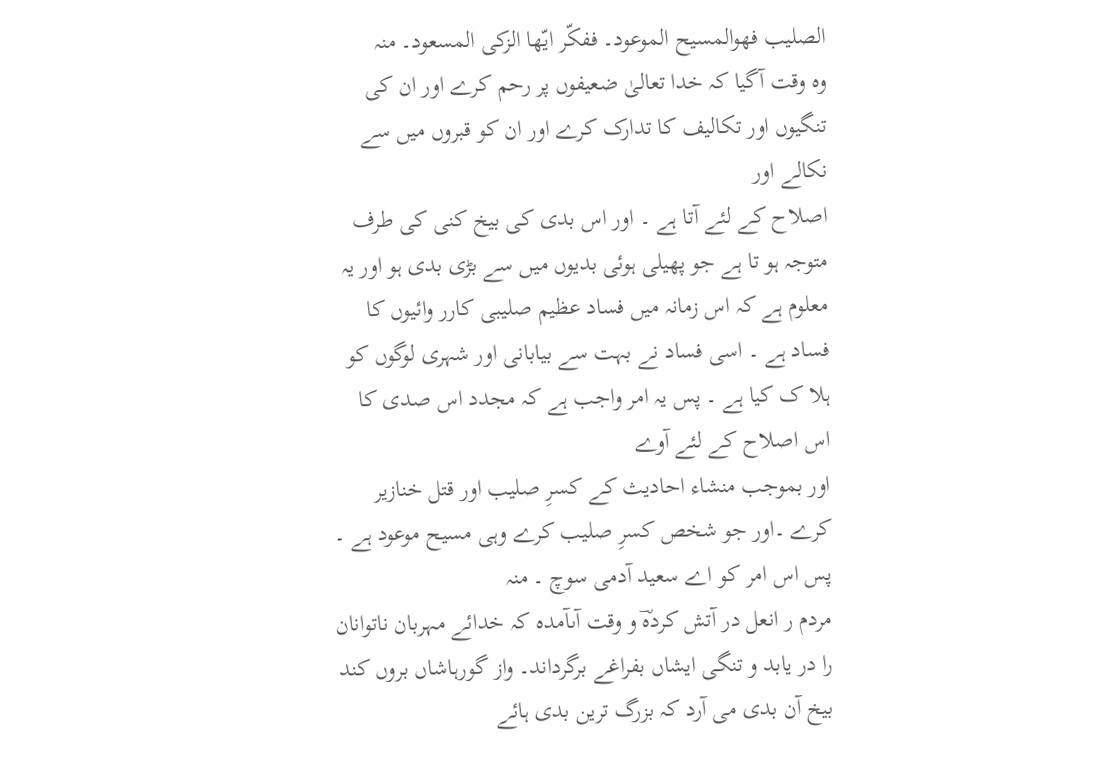الصلیب فھوالمسیح الموعود۔ ففکّر ایّھا الزکی المسعود۔ منہ
وہ وقت آگیا کہ خدا تعالیٰ ضعیفوں پر رحم کرے اور ان کی تنگیوں اور تکالیف کا تدارک کرے اور ان کو قبروں میں سے نکالے اور
اصلاح کے لئے آتا ہے ۔ اور اس بدی کی بیخ کنی کی طرف متوجہ ہو تا ہے جو پھیلی ہوئی بدیوں میں سے بڑی بدی ہو اور یہ معلوم ہے کہ اس زمانہ میں فساد عظیم صلیبی کارر وائیوں کا فساد ہے ۔ اسی فساد نے بہت سے بیابانی اور شہری لوگوں کو ہلا ک کیا ہے ۔ پس یہ امر واجب ہے کہ مجدد اس صدی کا اس اصلاح کے لئے آوے
اور بموجب منشاء احادیث کے کسرِ صلیب اور قتل خنازیر کرے ۔اور جو شخص کسرِ صلیب کرے وہی مسیح موعود ہے ۔ پس اس امر کو اے سعید آدمی سوچ ۔ منہ
مردم ر انعل در آتش کردہؔ و وقت آںآمدہ کہ خدائے مہربان ناتوانان را در یابد و تنگی ایشاں بفراغے برگرداند۔ واز گورہاشاں بروں کند
بیخ آن بدی می آرد کہ بزرگ ترین بدی ہائے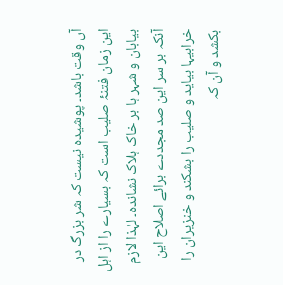آں وقت باشد۔ پوشیدہ نیست کہ شر بزرگ در این زمان فتنۂ صلیب است کہ بسیارے را از اہل بیابان و شہر ہا بر خاک ہلاک نشاندہ۔ لہٰذا لازم آنکہ بر سر این صد مجددے برائے اصلاح این خرابیہا بیاید و صلیب را بشکند و خنزیران را بکشد و آن کہ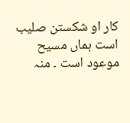کار او شکستن صلیب است ہماں مسیح موعود است ۔ منہ